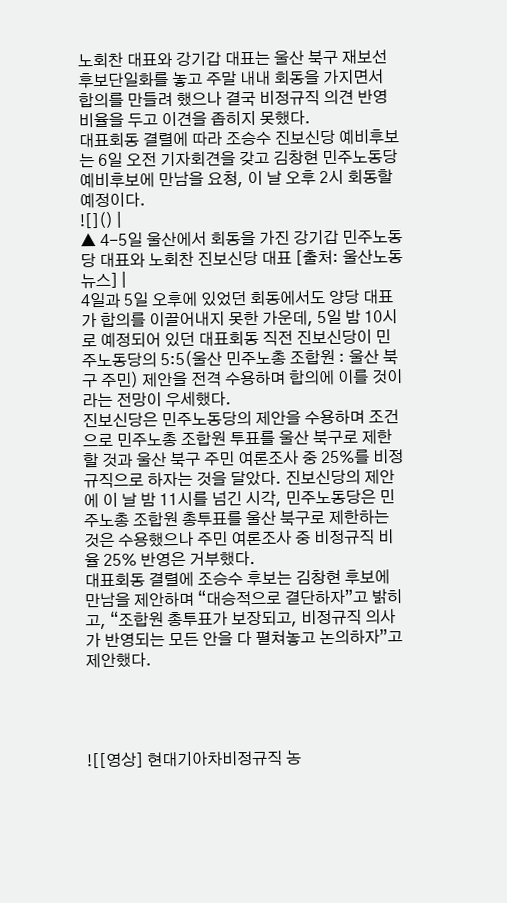노회찬 대표와 강기갑 대표는 울산 북구 재보선 후보단일화를 놓고 주말 내내 회동을 가지면서 합의를 만들려 했으나 결국 비정규직 의견 반영 비율을 두고 이견을 좁히지 못했다.
대표회동 결렬에 따라 조승수 진보신당 예비후보는 6일 오전 기자회견을 갖고 김창현 민주노동당 예비후보에 만남을 요청, 이 날 오후 2시 회동할 예정이다.
![]() |
▲ 4-5일 울산에서 회동을 가진 강기갑 민주노동당 대표와 노회찬 진보신당 대표 [출처: 울산노동뉴스] |
4일과 5일 오후에 있었던 회동에서도 양당 대표가 합의를 이끌어내지 못한 가운데, 5일 밤 10시로 예정되어 있던 대표회동 직전 진보신당이 민주노동당의 5:5(울산 민주노총 조합원 : 울산 북구 주민) 제안을 전격 수용하며 합의에 이를 것이라는 전망이 우세했다.
진보신당은 민주노동당의 제안을 수용하며 조건으로 민주노총 조합원 투표를 울산 북구로 제한할 것과 울산 북구 주민 여론조사 중 25%를 비정규직으로 하자는 것을 달았다. 진보신당의 제안에 이 날 밤 11시를 넘긴 시각, 민주노동당은 민주노총 조합원 총투표를 울산 북구로 제한하는 것은 수용했으나 주민 여론조사 중 비정규직 비율 25% 반영은 거부했다.
대표회동 결렬에 조승수 후보는 김창현 후보에 만남을 제안하며 “대승적으로 결단하자”고 밝히고, “조합원 총투표가 보장되고, 비정규직 의사가 반영되는 모든 안을 다 펼쳐놓고 논의하자”고 제안했다.




![[영상] 현대기아차비정규직 농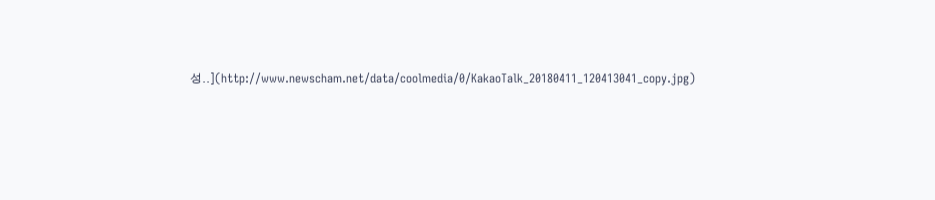성..](http://www.newscham.net/data/coolmedia/0/KakaoTalk_20180411_120413041_copy.jpg)